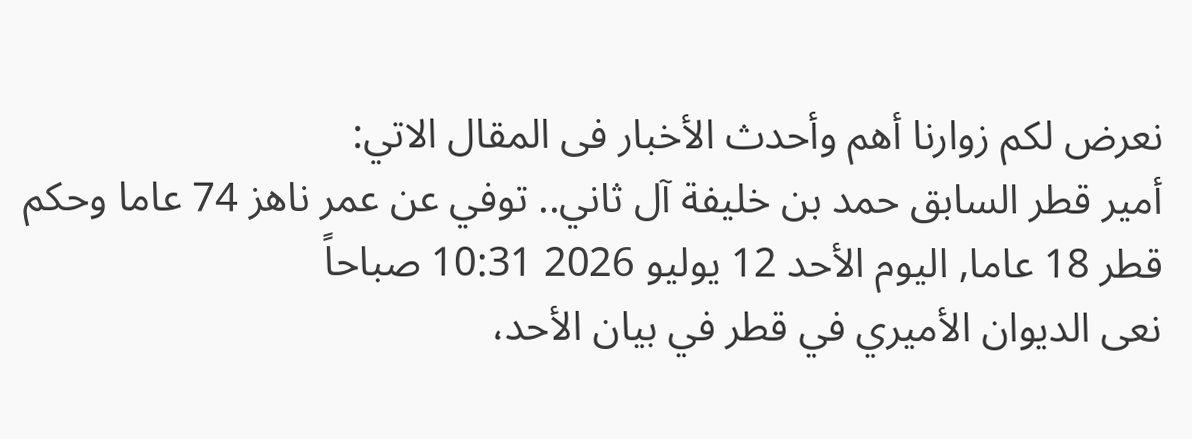نعرض لكم زوارنا أهم وأحدث الأخبار فى المقال الاتي:
أمير قطر السابق حمد بن خليفة آل ثاني.. توفي عن عمر ناهز 74 عاما وحكم قطر 18 عاما, اليوم الأحد 12 يوليو 2026 10:31 صباحاً
نعى الديوان الأميري في قطر في بيان الأحد،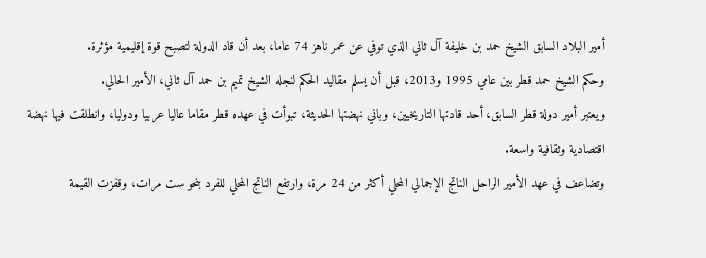أمير البلاد السابق الشيخ حمد بن خليفة آل ثاني الذي توفي عن عمر ناهز 74 عاما، بعد أن قاد الدولة لتصبح قوة إقليمية مؤثرة.
وحكم الشيخ حمد قطر بين عامي 1995 و2013، قبل أن يسلم مقاليد الحكم لنجله الشيخ تميم بن حمد آل ثاني، الأمير الحالي.
ويعتبر أمير دولة قطر السابق، أحد قادتها التاريخيين، وباني نهضتها الحديثة، تبوأت في عهده قطر مقاما عاليا عربيا ودوليا، وانطلقت فيها نهضة اقتصادية وثقافية واسعة.
وتضاعف في عهد الأمير الراحل الناتج الإجمالي المحلي أكثر من 24 مرة، وارتفع الناتج المحلي للفرد بنحو ست مرات، وقفزت القيمة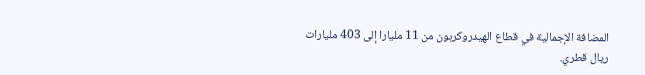المضافة الإجمالية في قطاع الهيدروكربون من 11 مليارا إلى 403 مليارات ريال قطري.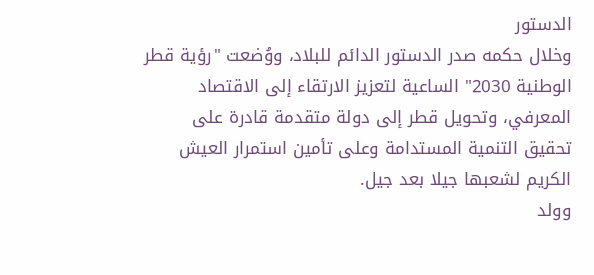الدستور
وخلال حكمه صدر الدستور الدائم للبلاد، ووُضعت "رؤية قطر الوطنية 2030" الساعية لتعزيز الارتقاء إلى الاقتصاد المعرفي، وتحويل قطر إلى دولة متقدمة قادرة على تحقيق التنمية المستدامة وعلى تأمين استمرار العيش الكريم لشعبها جيلا بعد جيل.
وولد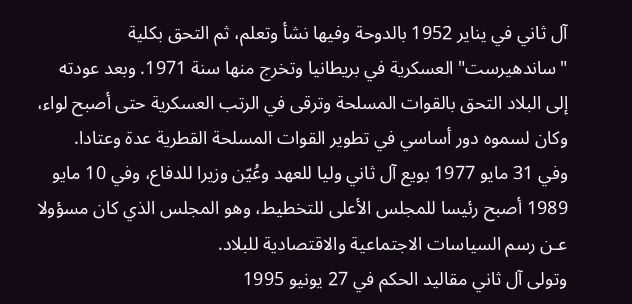آل ثاني في يناير 1952 بالدوحة وفيها نشأ وتعلم، ثم التحق بكلية "ساندهيرست" العسكرية في بريطانيا وتخرج منها سنة 1971. وبعد عودته إلى البلاد التحق بالقوات المسلحة وترقى في الرتب العسكرية حتى أصبح لواء، وكان لسموه دور أساسي في تطوير القوات المسلحة القطرية عدة وعتادا.
وفي 31 مايو 1977 بويع آل ثاني وليا للعهد وعُيّن وزيرا للدفاع، وفي 10 مايو 1989 أصبح رئيسا للمجلس الأعلى للتخطيط، وهو المجلس الذي كان مسؤولا عـن رسم السياسات الاجتماعية والاقتصادية للبلاد.
وتولى آل ثاني مقاليد الحكم في 27 يونيو 1995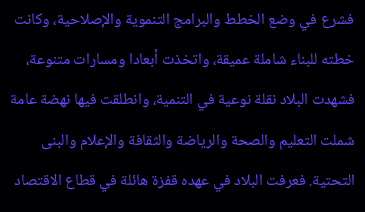فشرع في وضع الخطط والبرامج التنموية والإصلاحية، وكانت خطته للبناء شاملة عميقة، واتخذت أبعادا ومسارات متنوعة، فشهدت البلاد نقلة نوعية في التنمية، وانطلقت فيها نهضة عامة شملت التعليم والصحة والرياضة والثقافة والإعلام والبنى التحتية. فعرفت البلاد في عهده قفزة هائلة في قطاع الاقتصاد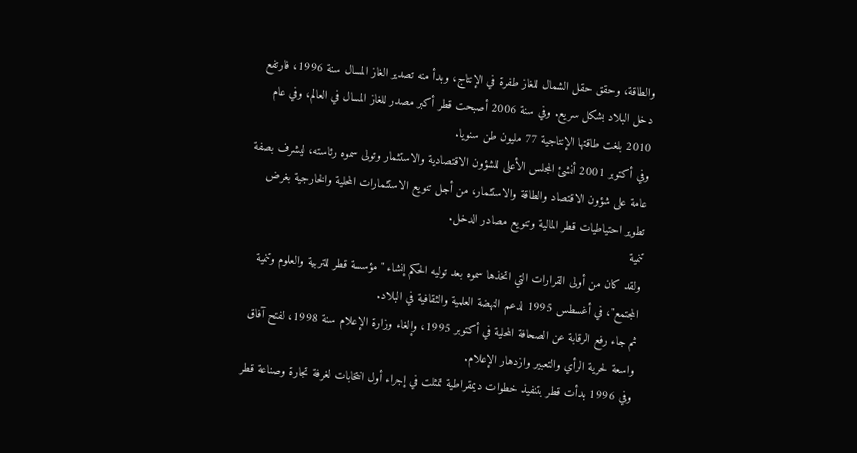والطاقة، وحقق حقل الشمال للغاز طفرة في الإنتاج، وبدأ منه تصدير الغاز المسال سنة 1996، فارتفع دخل البلاد بشكل سريع. وفي سنة 2006 أصبحت قطر أكبر مصدر للغاز المسال في العالم، وفي عام 2010 بلغت طاقتها الإنتاجية 77 مليون طن سنويا.
وفي أكتوبر 2001 أنشئ المجلس الأعلى للشؤون الاقتصادية والاستثمار وتولى سموه رئاسته، ليشرف بصفة عامة على شؤون الاقتصاد والطاقة والاستثمار، من أجل تنويع الاستثمارات المحلية والخارجية بغرض تطوير احتياطيات قطر المالية وتنويع مصادر الدخل.
تنمية
ولقد كان من أولى القرارات التي اتخذها سموه بعد توليه الحكم إنشاء "مؤسسة قطر للتربية والعلوم وتنمية المجتمع"، في أغسطس 1995 لدعم النهضة العلمية والثقافية في البلاد.
ثم جاء رفع الرقابة عن الصحافة المحلية في أكتوبر 1995، وإلغاء وزارة الإعلام سنة 1998، لفتح آفاق واسعة لحرية الرأي والتعبير وازدهار الإعلام.
وفي 1996 بدأت قطر بتنفيذ خطوات ديمقراطية تمثلت في إجراء أول انتخابات لغرفة تجارة وصناعة قطر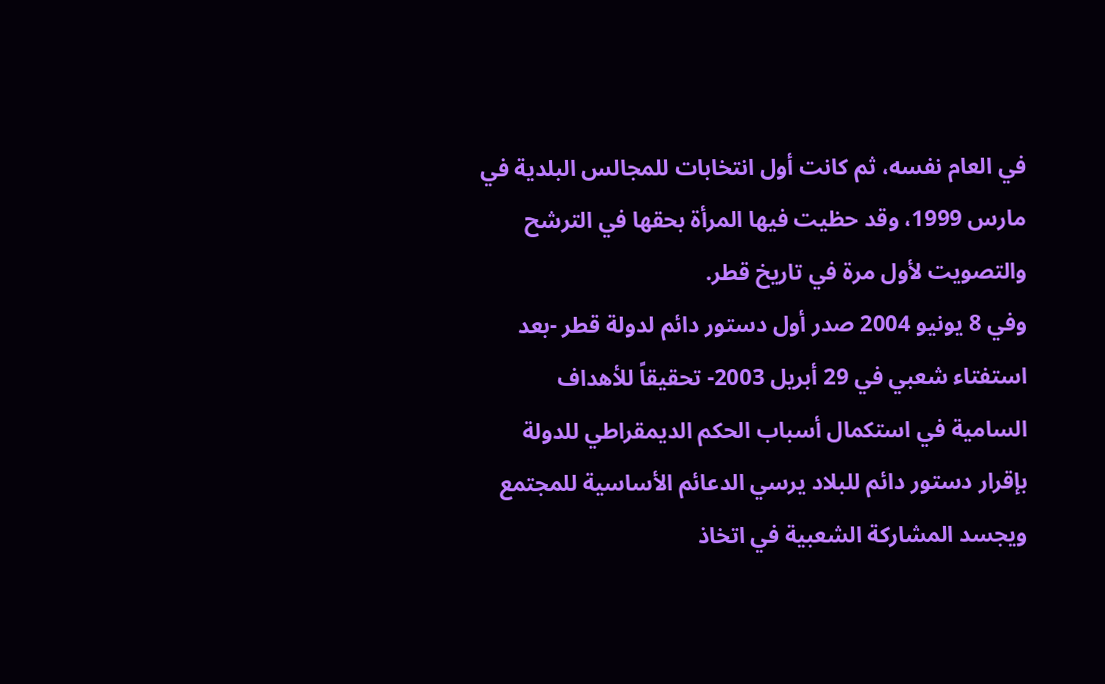في العام نفسه، ثم كانت أول انتخابات للمجالس البلدية في مارس 1999، وقد حظيت فيها المرأة بحقها في الترشح والتصويت لأول مرة في تاريخ قطر.
وفي 8 يونيو 2004 صدر أول دستور دائم لدولة قطر -بعد استفتاء شعبي في 29 أبريل 2003- تحقيقاً للأهداف السامية في استكمال أسباب الحكم الديمقراطي للدولة بإقرار دستور دائم للبلاد يرسي الدعائم الأساسية للمجتمع ويجسد المشاركة الشعبية في اتخاذ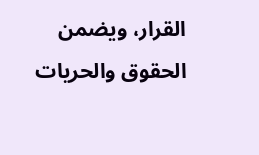القرار، ويضمن الحقوق والحريات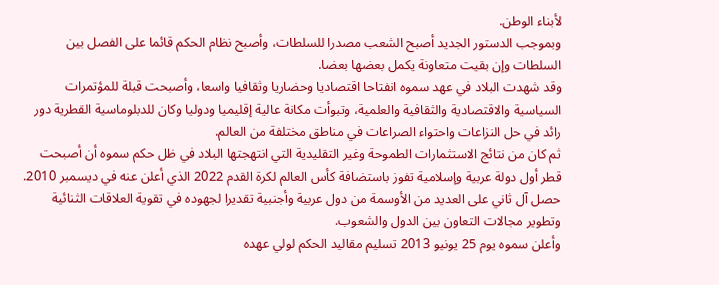لأبناء الوطن.
وبموجب الدستور الجديد أصبح الشعب مصدرا للسلطات، وأصبح نظام الحكم قائما على الفصل بين السلطات وإن بقيت متعاونة يكمل بعضها بعضا.
وقد شهدت البلاد في عهد سموه انفتاحا اقتصاديا وحضاريا وثقافيا واسعا، وأصبحت قبلة للمؤتمرات السياسية والاقتصادية والثقافية والعلمية، وتبوأت مكانة عالية إقليميا ودوليا وكان للدبلوماسية القطرية دور رائد في حل النزاعات واحتواء الصراعات في مناطق مختلفة من العالم.
ثم كان من نتائج الاستثمارات الطموحة وغير التقليدية التي انتهجتها البلاد في ظل حكم سموه أن أصبحت قطر أول دولة عربية وإسلامية تفوز باستضافة كأس العالم لكرة القدم 2022 الذي أعلن عنه في ديسمبر 2010.
حصل آل ثاني على العديد من الأوسمة من دول عربية وأجنبية تقديرا لجهوده في تقوية العلاقات الثنائية وتطوير مجالات التعاون بين الدول والشعوب.
وأعلن سموه يوم 25 يونيو 2013 تسليم مقاليد الحكم لولي عهده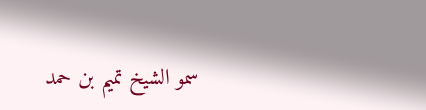سمو الشيخ تميم بن حمد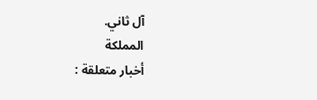آل ثاني.
المملكة
أخبار متعلقة :